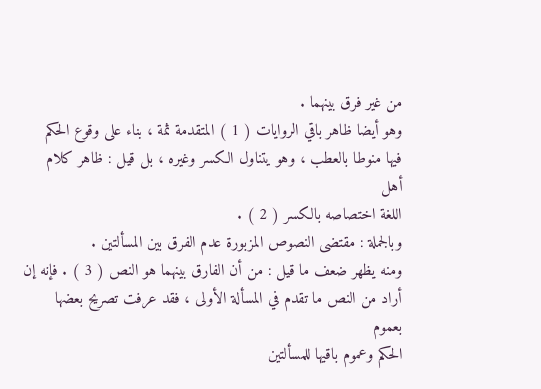من غير فرق بينهما .
وهو أيضا ظاهر باقي الروايات ( 1 ) المتقدمة ثمة ، بناء على وقوع الحكم
فيها منوطا بالعطب ، وهو يتناول الكسر وغيره ، بل قيل : ظاهر كلام أهل
اللغة اختصاصه بالكسر ( 2 ) .
وبالجملة : مقتضى النصوص المزبورة عدم الفرق بين المسألتين .
ومنه يظهر ضعف ما قيل : من أن الفارق بينهما هو النص ( 3 ) . فإنه إن
أراد من النص ما تقدم في المسألة الأولى ، فقد عرفت تصريح بعضها بعموم
الحكم وعموم باقيها للمسألتين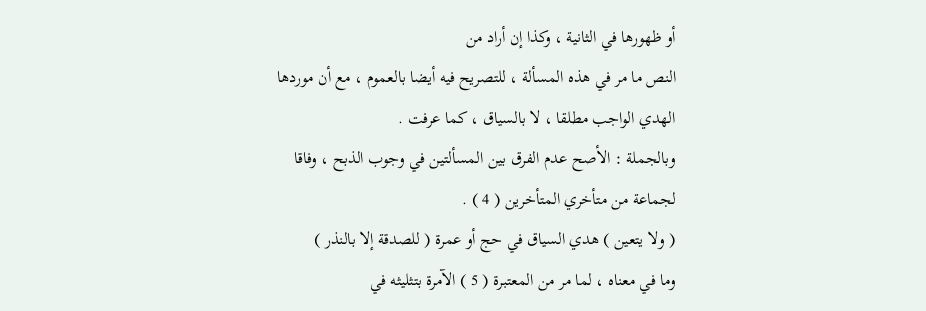أو ظهورها في الثانية ، وكذا إن أراد من
النص ما مر في هذه المسألة ، للتصريح فيه أيضا بالعموم ، مع أن موردها
الهدي الواجب مطلقا ، لا بالسياق ، كما عرفت .
وبالجملة : الأصح عدم الفرق بين المسألتين في وجوب الذبح ، وفاقا
لجماعة من متأخري المتأخرين ( 4 ) .
( ولا يتعين ) هدي السياق في حج أو عمرة ( للصدقة إلا بالنذر )
وما في معناه ، لما مر من المعتبرة ( 5 ) الآمرة بتثليثه في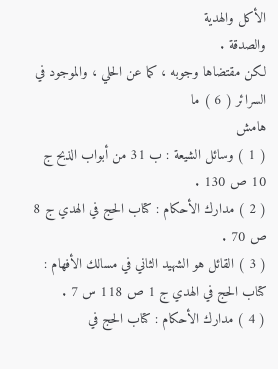الأكل والهدية
والصدقة .
لكن مقتضاها وجوبه ، كما عن الحلي ، والموجود في السرائر ( 6 ) ما
هامش
( 1 ) وسائل الشيعة : ب 31 من أبواب الذبح ج 10 ص 130 .
( 2 ) مدارك الأحكام : كتاب الحج في الهدي ج 8 ص 70 .
( 3 ) القائل هو الشهيد الثاني في مسالك الأفهام : كتاب الحج في الهدي ج 1 ص 118 س 7 .
( 4 ) مدارك الأحكام : كتاب الحج في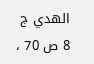الهدي ج 8 ص 70 ،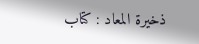ذخيرة المعاد : كتاب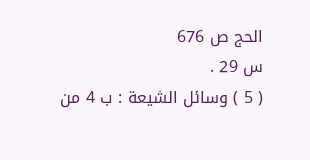الحج ص 676
س 29 .
( 5 ) وسائل الشيعة : ب 4 من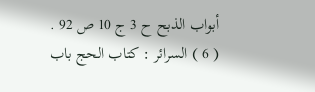أبواب الذبح ح 3 ج 10 ص 92 .
( 6 ) السرائر : كتاب الحج باب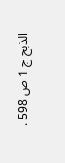الذبح ج 1 ص 598 .